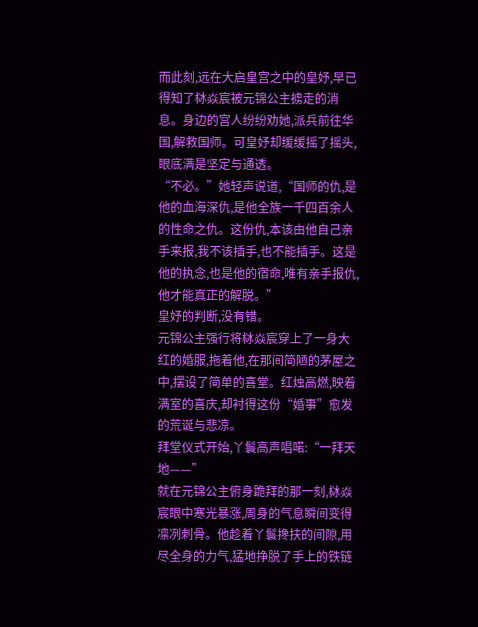而此刻,远在大启皇宫之中的皇妤,早已得知了栤焱宸被元锦公主掳走的消息。身边的宫人纷纷劝她,派兵前往华国,解救国师。可皇妤却缓缓摇了摇头,眼底满是坚定与通透。
“不必。”她轻声说道,“国师的仇,是他的血海深仇,是他全族一千四百余人的性命之仇。这份仇,本该由他自己亲手来报,我不该插手,也不能插手。这是他的执念,也是他的宿命,唯有亲手报仇,他才能真正的解脱。”
皇妤的判断,没有错。
元锦公主强行将栤焱宸穿上了一身大红的婚服,拖着他,在那间简陋的茅屋之中,摆设了简单的喜堂。红烛高燃,映着满室的喜庆,却衬得这份“婚事”愈发的荒诞与悲凉。
拜堂仪式开始,丫鬟高声唱喏:“一拜天地——”
就在元锦公主俯身跪拜的那一刻,栤焱宸眼中寒光暴涨,周身的气息瞬间变得凛冽刺骨。他趁着丫鬟搀扶的间隙,用尽全身的力气,猛地挣脱了手上的铁链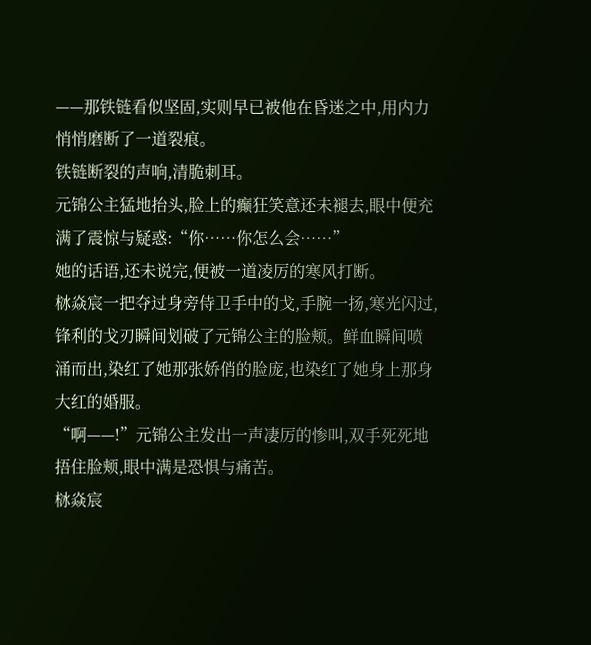——那铁链看似坚固,实则早已被他在昏迷之中,用内力悄悄磨断了一道裂痕。
铁链断裂的声响,清脆刺耳。
元锦公主猛地抬头,脸上的癫狂笑意还未褪去,眼中便充满了震惊与疑惑:“你……你怎么会……”
她的话语,还未说完,便被一道凌厉的寒风打断。
栤焱宸一把夺过身旁侍卫手中的戈,手腕一扬,寒光闪过,锋利的戈刃瞬间划破了元锦公主的脸颊。鲜血瞬间喷涌而出,染红了她那张娇俏的脸庞,也染红了她身上那身大红的婚服。
“啊——!”元锦公主发出一声凄厉的惨叫,双手死死地捂住脸颊,眼中满是恐惧与痛苦。
栤焱宸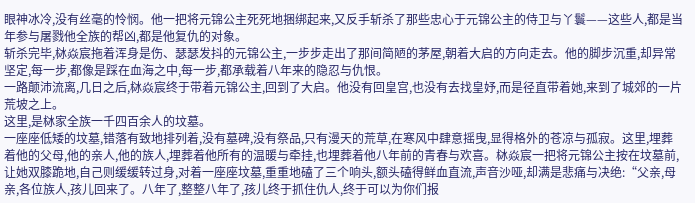眼神冰冷,没有丝毫的怜悯。他一把将元锦公主死死地捆绑起来,又反手斩杀了那些忠心于元锦公主的侍卫与丫鬟——这些人,都是当年参与屠戮他全族的帮凶,都是他复仇的对象。
斩杀完毕,栤焱宸拖着浑身是伤、瑟瑟发抖的元锦公主,一步步走出了那间简陋的茅屋,朝着大启的方向走去。他的脚步沉重,却异常坚定,每一步,都像是踩在血海之中,每一步,都承载着八年来的隐忍与仇恨。
一路颠沛流离,几日之后,栤焱宸终于带着元锦公主,回到了大启。他没有回皇宫,也没有去找皇妤,而是径直带着她,来到了城郊的一片荒坡之上。
这里,是栤家全族一千四百余人的坟墓。
一座座低矮的坟墓,错落有致地排列着,没有墓碑,没有祭品,只有漫天的荒草,在寒风中肆意摇曳,显得格外的苍凉与孤寂。这里,埋葬着他的父母,他的亲人,他的族人,埋葬着他所有的温暖与牵挂,也埋葬着他八年前的青春与欢喜。栤焱宸一把将元锦公主按在坟墓前,让她双膝跪地,自己则缓缓转过身,对着一座座坟墓,重重地磕了三个响头,额头磕得鲜血直流,声音沙哑,却满是悲痛与决绝:“父亲,母亲,各位族人,孩儿回来了。八年了,整整八年了,孩儿终于抓住仇人,终于可以为你们报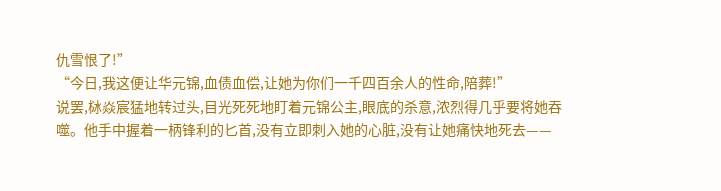仇雪恨了!”
“今日,我这便让华元锦,血债血偿,让她为你们一千四百余人的性命,陪葬!”
说罢,栤焱宸猛地转过头,目光死死地盯着元锦公主,眼底的杀意,浓烈得几乎要将她吞噬。他手中握着一柄锋利的匕首,没有立即刺入她的心脏,没有让她痛快地死去——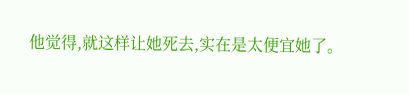他觉得,就这样让她死去,实在是太便宜她了。